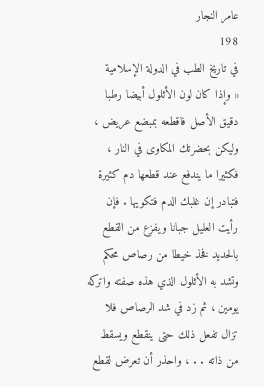عامر النجار
198
في تاريخ الطب في الدولة الإسلامية
« وإذا كان لون الأثلول أبيضا رطبا دقيق الأصل فاقطعه بمبضع عريض ، وليكن بحضرتك المكاوى في النار ، فكثيرا ما يندفع عند قطعها دم كثيرة فتبادر إن غلبك الدم فتكويها . فإن رأيت العليل جبانا ويفزع من القطع بالحديد فخذ خيطا من رصاص محكم وتشد به الأثلول الذي هذه صفته واتركه يومين ، ثم زد في شد الرصاص فلا تزال تفعل ذلك حتى ينقطع ويسقط من ذاته . . ، واحذر أن تعرض لقطع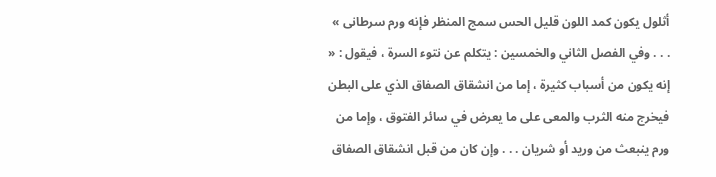أثلول يكون كمد اللون قليل الحس سمج المنظر فإنه ورم سرطانى » . . . وفي الفصل الثاني والخمسين : يتكلم عن نتوء السرة ، فيقول : « إنه يكون من أسباب كثيرة ، إما من انشقاق الصفاق الذي على البطن فيخرج منه الثرب والمعى على ما يعرض في سائر الفتوق ، وإما من ورم ينبعث من وريد أو شريان . . . وإن كان من قبل انشقاق الصفاق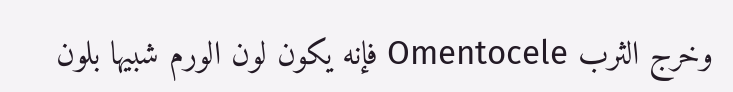وخرج الثرب Omentocele فإنه يكون لون الورم شبيها بلون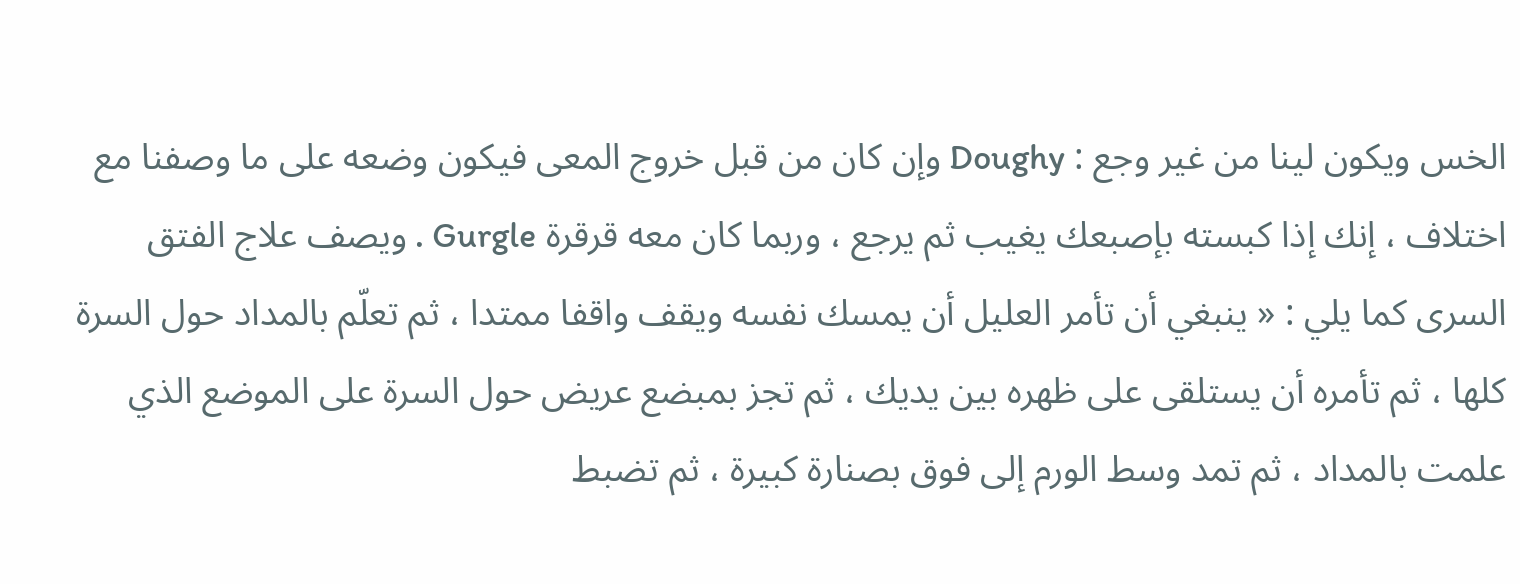الخس ويكون لينا من غير وجع : Doughy وإن كان من قبل خروج المعى فيكون وضعه على ما وصفنا مع اختلاف ، إنك إذا كبسته بإصبعك يغيب ثم يرجع ، وربما كان معه قرقرة Gurgle . ويصف علاج الفتق السرى كما يلي : « ينبغي أن تأمر العليل أن يمسك نفسه ويقف واقفا ممتدا ، ثم تعلّم بالمداد حول السرة كلها ، ثم تأمره أن يستلقى على ظهره بين يديك ، ثم تجز بمبضع عريض حول السرة على الموضع الذي علمت بالمداد ، ثم تمد وسط الورم إلى فوق بصنارة كبيرة ، ثم تضبط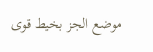موضع الجز بخيط قوى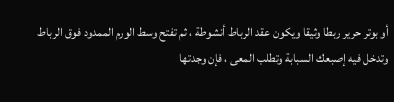أو بوتر حرير ربطا وثيقا ويكون عقد الرباط أنشوطة ، ثم تفتح وسط الورم الممدود فوق الرباط وتدخل فيه إصبعك السبابة وتطلب المعى ، فإن وجدتها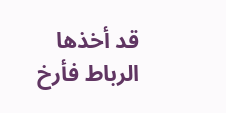قد أخذها الرباط فأرخ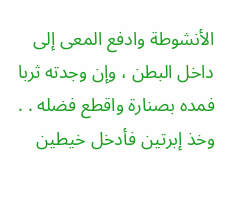الأنشوطة وادفع المعى إلى داخل البطن ، وإن وجدته ثربا فمده بصنارة واقطع فضله . . وخذ إبرتين فأدخل خيطين